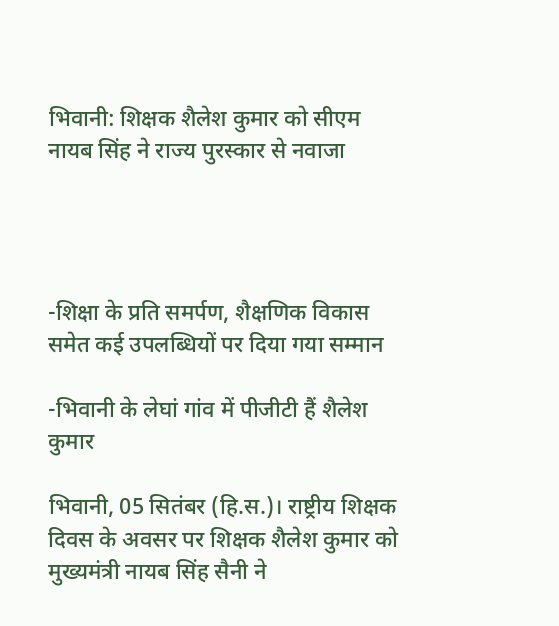भिवानी: शिक्षक शैलेश कुमार को सीएम नायब सिंह ने राज्य पुरस्कार से नवाजा




-शिक्षा के प्रति समर्पण, शैक्षणिक विकास समेत कई उपलब्धियों पर दिया गया सम्मान

-भिवानी के लेघां गांव में पीजीटी हैं शैलेश कुमार

भिवानी, 05 सितंबर (हि.स.)। राष्ट्रीय शिक्षक दिवस के अवसर पर शिक्षक शैलेश कुमार को मुख्यमंत्री नायब सिंह सैनी ने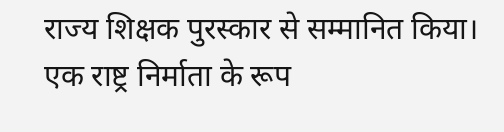राज्य शिक्षक पुरस्कार से सम्मानित किया। एक राष्ट्र निर्माता के रूप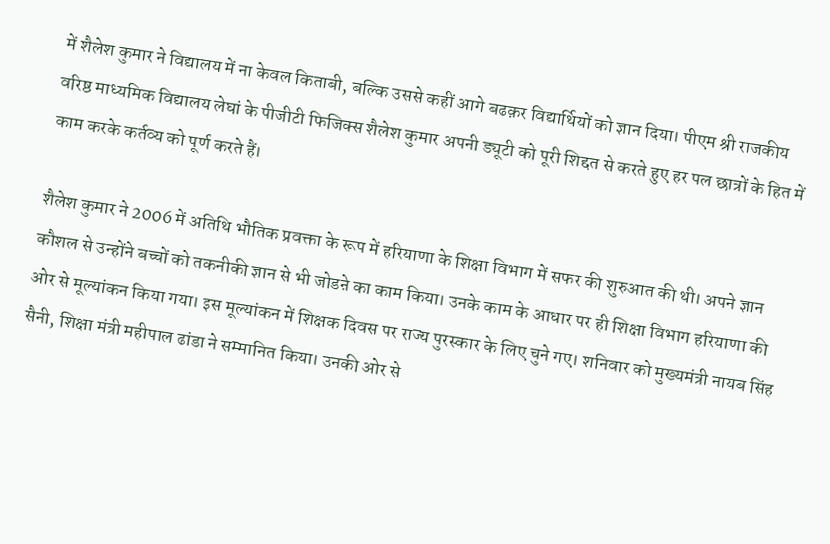में शैलेश कुमार ने विद्यालय में ना केवल किताबी, बल्कि उससे कहीं आगे बढक़र विद्यार्थियों को ज्ञान दिया। पीएम श्री राजकीय वरिष्ठ माध्यमिक विद्यालय लेघां के पीजीटी फिजिक्स शैलेश कुमार अपनी ड्यूटी को पूरी शिद्दत से करते हुए हर पल छात्रों के हित में काम करके कर्तव्य को पूर्ण करते हैं।

शैलेश कुमार ने 2006 में अतिथि भौतिक प्रवक्ता के रूप में हरियाणा के शिक्षा विभाग में सफर की शुरुआत की थी। अपने ज्ञान कौशल से उन्होंने बच्चों को तकनीकी ज्ञान से भी जोडऩे का काम किया। उनके काम के आधार पर ही शिक्षा विभाग हरियाणा की ओर से मूल्यांकन किया गया। इस मूल्यांकन में शिक्षक दिवस पर राज्य पुरस्कार के लिए चुने गए। शनिवार को मुख्यमंत्री नायब सिंह सैनी, शिक्षा मंत्री महीपाल ढांडा ने सम्मानित किया। उनकी ओर से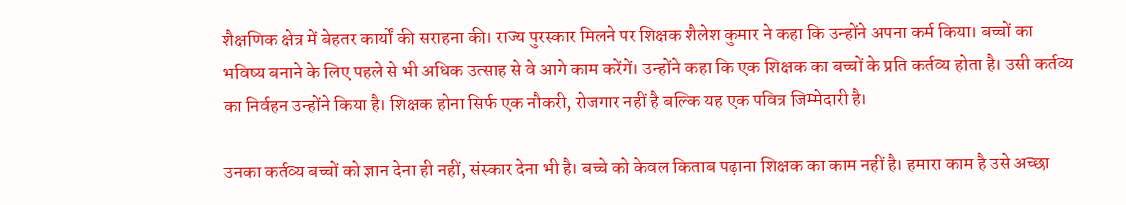शैक्षणिक क्षेत्र में बेहतर कार्यों की सराहना की। राज्य पुरस्कार मिलने पर शिक्षक शैलेश कुमार ने कहा कि उन्होंने अपना कर्म किया। बच्चों का भविष्य बनाने के लिए पहले से भी अधिक उत्साह से वे आगे काम करेंगें। उन्होंने कहा कि एक शिक्षक का बच्चों के प्रति कर्तव्य होता है। उसी कर्तव्य का निर्वहन उन्होंने किया है। शिक्षक होना सिर्फ एक नौकरी, रोजगार नहीं है बल्कि यह एक पवित्र जिम्मेदारी है।

उनका कर्तव्य बच्चों को ज्ञान देना ही नहीं, संस्कार देना भी है। बच्चे को केवल किताब पढ़ाना शिक्षक का काम नहीं है। हमारा काम है उसे अच्छा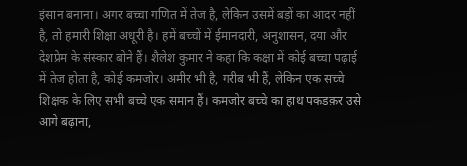इंसान बनाना। अगर बच्चा गणित में तेज है, लेकिन उसमें बड़ों का आदर नहीं है, तो हमारी शिक्षा अधूरी है। हमें बच्चों में ईमानदारी, अनुशासन, दया और देशप्रेम के संस्कार बोने हैं। शैलेश कुमार ने कहा कि कक्षा में कोई बच्चा पढ़ाई में तेज होता है, कोई कमजोर। अमीर भी है, गरीब भी हैं, लेकिन एक सच्चे शिक्षक के लिए सभी बच्चे एक समान हैं। कमजोर बच्चे का हाथ पकडक़र उसे आगे बढ़ाना,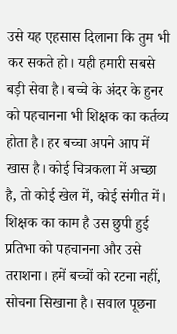उसे यह एहसास दिलाना कि तुम भी कर सकते हो। यही हमारी सबसे बड़ी सेवा है। बच्चे के अंदर के हुनर को पहचानना भी शिक्षक का कर्तव्य होता है। हर बच्चा अपने आप में खास है। कोई चित्रकला में अच्छा है, तो कोई खेल में, कोई संगीत में। शिक्षक का काम है उस छुपी हुई प्रतिभा को पहचानना और उसे तराशना। हमें बच्चों को रटना नहीं, सोचना सिखाना है। सवाल पूछना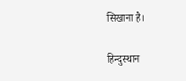सिखाना है।

हिन्दुस्थान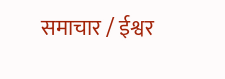समाचार / ईश्वर